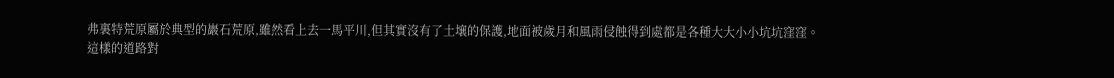弗裏特荒原屬於典型的巖石荒原,雖然看上去一馬平川,但其實沒有了土壤的保護,地面被歲月和風雨侵蝕得到處都是各種大大小小坑坑窪窪。
這樣的道路對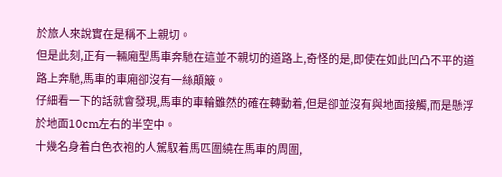於旅人來說實在是稱不上親切。
但是此刻,正有一輛廂型馬車奔馳在這並不親切的道路上,奇怪的是,即使在如此凹凸不平的道路上奔馳,馬車的車廂卻沒有一絲顛簸。
仔細看一下的話就會發現,馬車的車輪雖然的確在轉動着,但是卻並沒有與地面接觸,而是懸浮於地面10cm左右的半空中。
十幾名身着白色衣袍的人駕馭着馬匹圍繞在馬車的周圍,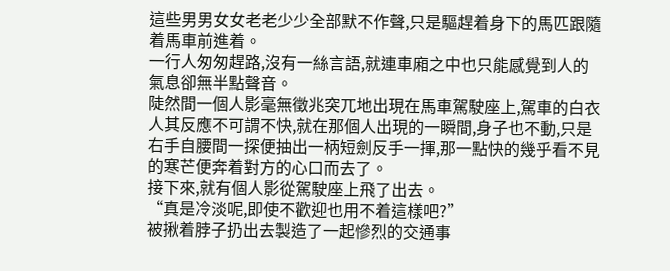這些男男女女老老少少全部默不作聲,只是驅趕着身下的馬匹跟隨着馬車前進着。
一行人匆匆趕路,沒有一絲言語,就連車廂之中也只能感覺到人的氣息卻無半點聲音。
陡然間一個人影毫無徵兆突兀地出現在馬車駕駛座上,駕車的白衣人其反應不可謂不快,就在那個人出現的一瞬間,身子也不動,只是右手自腰間一探便抽出一柄短劍反手一揮,那一點快的幾乎看不見的寒芒便奔着對方的心口而去了。
接下來,就有個人影從駕駛座上飛了出去。
“真是冷淡呢,即使不歡迎也用不着這樣吧?”
被揪着脖子扔出去製造了一起慘烈的交通事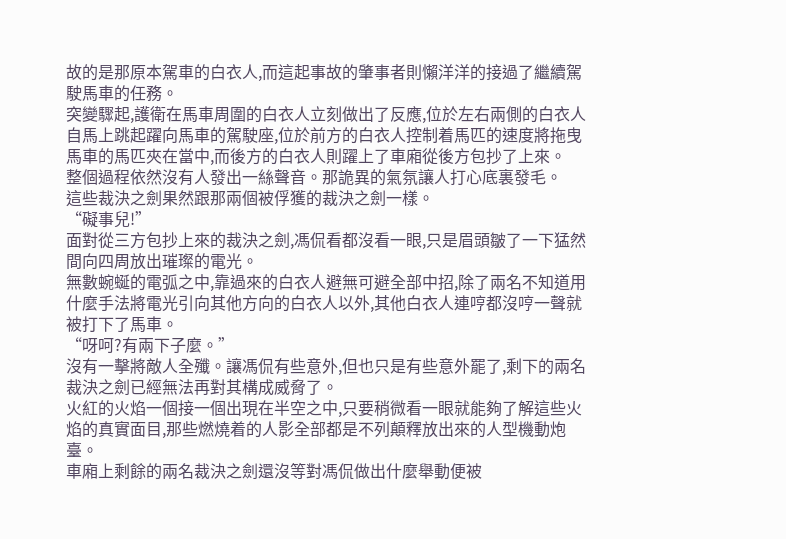故的是那原本駕車的白衣人,而這起事故的肇事者則懶洋洋的接過了繼續駕駛馬車的任務。
突變驟起,護衛在馬車周圍的白衣人立刻做出了反應,位於左右兩側的白衣人自馬上跳起躍向馬車的駕駛座,位於前方的白衣人控制着馬匹的速度將拖曳馬車的馬匹夾在當中,而後方的白衣人則躍上了車廂從後方包抄了上來。
整個過程依然沒有人發出一絲聲音。那詭異的氣氛讓人打心底裏發毛。
這些裁決之劍果然跟那兩個被俘獲的裁決之劍一樣。
“礙事兒!”
面對從三方包抄上來的裁決之劍,馮侃看都沒看一眼,只是眉頭皺了一下猛然間向四周放出璀璨的電光。
無數蜿蜒的電弧之中,靠過來的白衣人避無可避全部中招,除了兩名不知道用什麼手法將電光引向其他方向的白衣人以外,其他白衣人連哼都沒哼一聲就被打下了馬車。
“呀呵?有兩下子麼。”
沒有一擊將敵人全殲。讓馮侃有些意外,但也只是有些意外罷了,剩下的兩名裁決之劍已經無法再對其構成威脅了。
火紅的火焰一個接一個出現在半空之中,只要稍微看一眼就能夠了解這些火焰的真實面目,那些燃燒着的人影全部都是不列顛釋放出來的人型機動炮臺。
車廂上剩餘的兩名裁決之劍還沒等對馮侃做出什麼舉動便被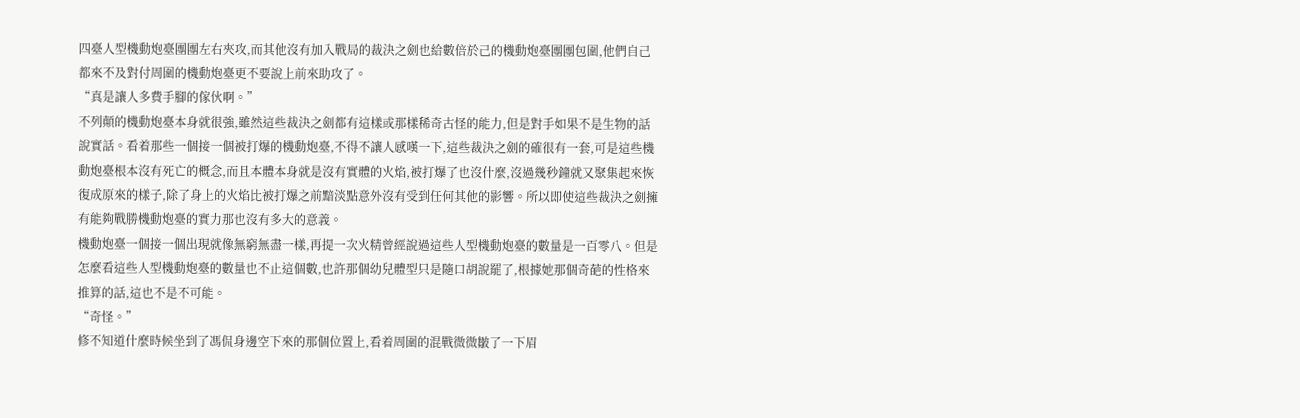四臺人型機動炮臺團團左右夾攻,而其他沒有加入戰局的裁決之劍也給數倍於己的機動炮臺團團包圍,他們自己都來不及對付周圍的機動炮臺更不要說上前來助攻了。
“真是讓人多費手腳的傢伙啊。”
不列顛的機動炮臺本身就很強,雖然這些裁決之劍都有這樣或那樣稀奇古怪的能力,但是對手如果不是生物的話
說實話。看着那些一個接一個被打爆的機動炮臺,不得不讓人感嘆一下,這些裁決之劍的確很有一套,可是這些機動炮臺根本沒有死亡的概念,而且本體本身就是沒有實體的火焰,被打爆了也沒什麼,沒過幾秒鐘就又聚集起來恢復成原來的樣子,除了身上的火焰比被打爆之前黯淡點意外沒有受到任何其他的影響。所以即使這些裁決之劍擁有能夠戰勝機動炮臺的實力那也沒有多大的意義。
機動炮臺一個接一個出現就像無窮無盡一樣,再提一次火精曾經說過這些人型機動炮臺的數量是一百零八。但是怎麼看這些人型機動炮臺的數量也不止這個數,也許那個幼兒體型只是隨口胡說罷了,根據她那個奇葩的性格來推算的話,這也不是不可能。
“奇怪。”
修不知道什麼時候坐到了馮侃身邊空下來的那個位置上,看着周圍的混戰微微皺了一下眉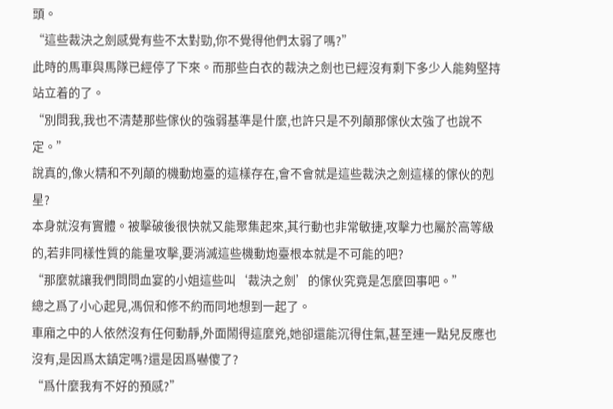頭。
“這些裁決之劍感覺有些不太對勁,你不覺得他們太弱了嗎?”
此時的馬車與馬隊已經停了下來。而那些白衣的裁決之劍也已經沒有剩下多少人能夠堅持站立着的了。
“別問我,我也不清楚那些傢伙的強弱基準是什麼,也許只是不列顛那傢伙太強了也說不定。”
說真的,像火精和不列顛的機動炮臺的這樣存在,會不會就是這些裁決之劍這樣的傢伙的剋星?
本身就沒有實體。被擊破後很快就又能聚集起來,其行動也非常敏捷,攻擊力也屬於高等級的,若非同樣性質的能量攻擊,要消滅這些機動炮臺根本就是不可能的吧?
“那麼就讓我們問問血宴的小姐這些叫‘裁決之劍’的傢伙究竟是怎麼回事吧。”
總之爲了小心起見,馮侃和修不約而同地想到一起了。
車廂之中的人依然沒有任何動靜,外面鬧得這麼兇,她卻還能沉得住氣,甚至連一點兒反應也沒有,是因爲太鎮定嗎?還是因爲嚇傻了?
“爲什麼我有不好的預感?”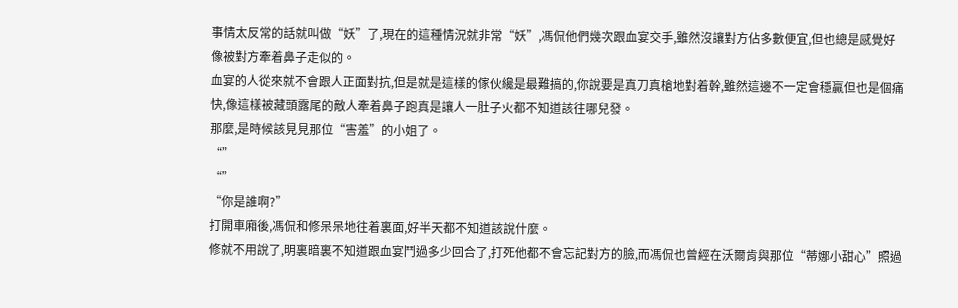事情太反常的話就叫做“妖”了,現在的這種情況就非常“妖”,馮侃他們幾次跟血宴交手,雖然沒讓對方佔多數便宜,但也總是感覺好像被對方牽着鼻子走似的。
血宴的人從來就不會跟人正面對抗,但是就是這樣的傢伙纔是最難搞的,你說要是真刀真槍地對着幹,雖然這邊不一定會穩贏但也是個痛快,像這樣被藏頭露尾的敵人牽着鼻子跑真是讓人一肚子火都不知道該往哪兒發。
那麼,是時候該見見那位“害羞”的小姐了。
“”
“”
“你是誰啊?”
打開車廂後,馮侃和修呆呆地往着裏面,好半天都不知道該說什麼。
修就不用說了,明裏暗裏不知道跟血宴鬥過多少回合了,打死他都不會忘記對方的臉,而馮侃也曾經在沃爾肯與那位“蒂娜小甜心”照過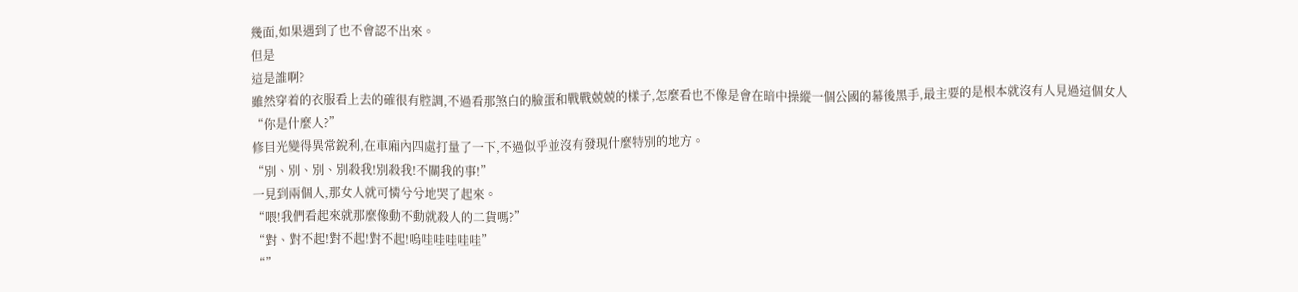幾面,如果遇到了也不會認不出來。
但是
這是誰啊?
雖然穿着的衣服看上去的確很有腔調,不過看那煞白的臉蛋和戰戰兢兢的樣子,怎麼看也不像是會在暗中操縱一個公國的幕後黑手,最主要的是根本就沒有人見過這個女人
“你是什麼人?”
修目光變得異常銳利,在車廂內四處打量了一下,不過似乎並沒有發現什麼特別的地方。
“別、別、別、別殺我!別殺我!不關我的事!”
一見到兩個人,那女人就可憐兮兮地哭了起來。
“喂!我們看起來就那麼像動不動就殺人的二貨嗎?”
“對、對不起!對不起!對不起!嗚哇哇哇哇哇”
“”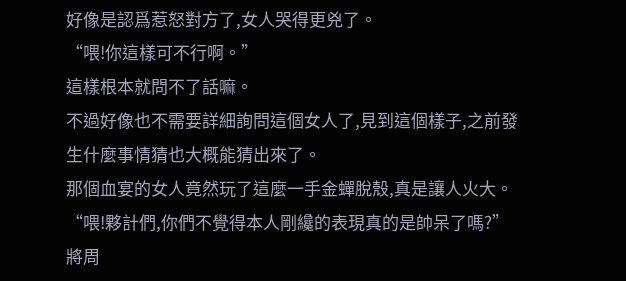好像是認爲惹怒對方了,女人哭得更兇了。
“喂!你這樣可不行啊。”
這樣根本就問不了話嘛。
不過好像也不需要詳細詢問這個女人了,見到這個樣子,之前發生什麼事情猜也大概能猜出來了。
那個血宴的女人竟然玩了這麼一手金蟬脫殼,真是讓人火大。
“喂!夥計們,你們不覺得本人剛纔的表現真的是帥呆了嗎?”
將周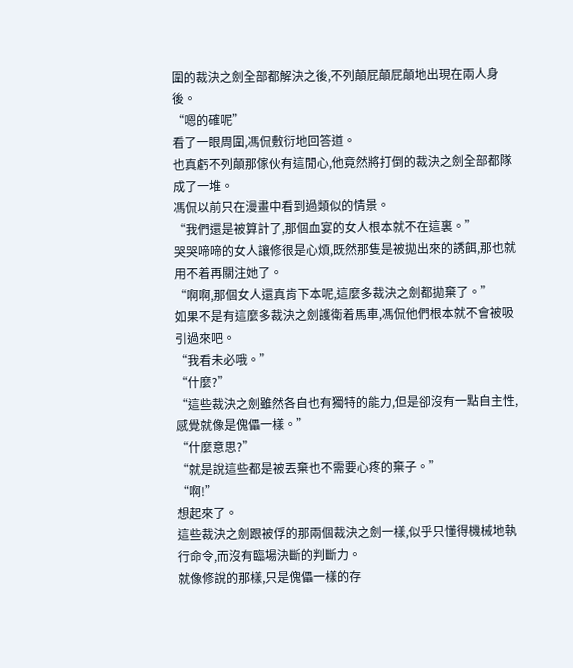圍的裁決之劍全部都解決之後,不列顛屁顛屁顛地出現在兩人身後。
“嗯的確呢”
看了一眼周圍,馮侃敷衍地回答道。
也真虧不列顛那傢伙有這閒心,他竟然將打倒的裁決之劍全部都隊成了一堆。
馮侃以前只在漫畫中看到過類似的情景。
“我們還是被算計了,那個血宴的女人根本就不在這裏。”
哭哭啼啼的女人讓修很是心煩,既然那隻是被拋出來的誘餌,那也就用不着再關注她了。
“啊啊,那個女人還真肯下本呢,這麼多裁決之劍都拋棄了。”
如果不是有這麼多裁決之劍護衛着馬車,馮侃他們根本就不會被吸引過來吧。
“我看未必哦。”
“什麼?”
“這些裁決之劍雖然各自也有獨特的能力,但是卻沒有一點自主性,感覺就像是傀儡一樣。”
“什麼意思?”
“就是說這些都是被丟棄也不需要心疼的棄子。”
“啊!”
想起來了。
這些裁決之劍跟被俘的那兩個裁決之劍一樣,似乎只懂得機械地執行命令,而沒有臨場決斷的判斷力。
就像修說的那樣,只是傀儡一樣的存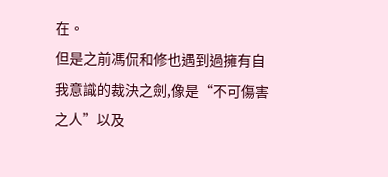在。
但是之前馮侃和修也遇到過擁有自我意識的裁決之劍,像是“不可傷害之人”以及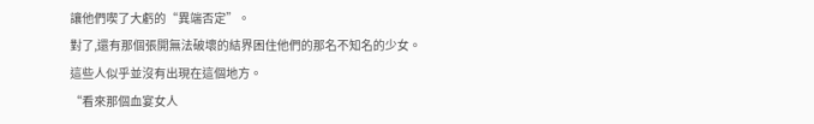讓他們喫了大虧的“異端否定”。
對了,還有那個張開無法破壞的結界困住他們的那名不知名的少女。
這些人似乎並沒有出現在這個地方。
“看來那個血宴女人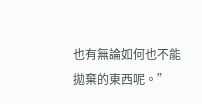也有無論如何也不能拋棄的東西呢。”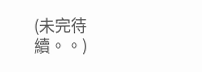(未完待續。。)